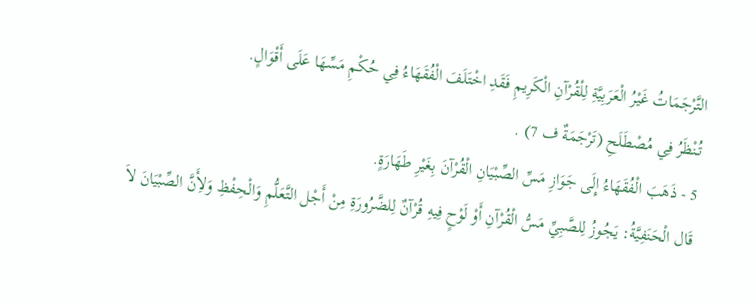التَّرْجَمَاتُ غَيْرُ الْعَرَبِيَّةِ لِلْقُرْآنِ الْكَرِيمِ فَقَدِ اخْتَلَفَ الْفُقَهَاءُ فِي حُكْمِ مَسِّهَا عَلَى أَقْوَالٍ.
تُنْظَرُ فِي مُصْطَلَحِ (تَرْجَمَةٌ ف 7) .
5 - ذَهَبَ الْفُقَهَاءُ إِلَى جَوَازِ مَسِّ الصِّبْيَانِ الْقُرْآنَ بِغَيْرِ طَهَارَةٍ.
قَال الْحَنَفِيَّةُ: يَجُوزُ لِلصَّبِيِّ مَسُّ الْقُرْآنِ أَوْ لَوْحٍ فِيهِ قُرْآنٌ لِلضَّرُورَةِ مِنْ أَجْل التَّعَلُّمِ وَالْحِفْظِ وَلأَِنَّ الصِّبْيَانَ لاَ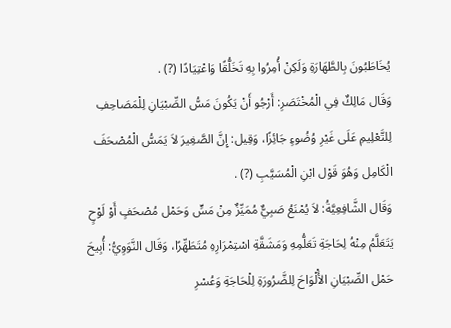يُخَاطَبُونَ بِالطَّهَارَةِ وَلَكِنْ أُمِرُوا بِهِ تَخَلُّقًا وَاعْتِيَادًا (?) .
وَقَال مَالِكٌ فِي الْمُخْتَصَرِ: أَرْجُو أَنْ يَكُونَ مَسُّ الصِّبْيَانِ لِلْمَصَاحِفِ لِلتَّعْلِيمِ عَلَى غَيْرِ وُضُوءٍ جَائِزًا، وَقِيل: إِنَّ الصَّغِيرَ لاَ يَمَسُّ الْمُصْحَفَ الْكَامِل وَهُوَ قَوْل ابْنِ الْمُسَيَّبِ (?) .
وَقَال الشَّافِعِيَّةُ: لاَ يُمْنَعُ صَبِيٌّ مُمَيِّزٌ مِنْ مَسٍّ وَحَمْل مُصْحَفٍ أَوْ لَوْحٍ يَتَعَلَّمُ مِنْهُ لِحَاجَةِ تَعَلُّمِهِ وَمَشَقَّةِ اسْتِمْرَارِهِ مُتَطَهِّرًا، وَقَال النَّوَوِيُّ: أُبِيحَ حَمْل الصِّبْيَانِ الأَْلْوَاحَ لِلضَّرُورَةِ لِلْحَاجَةِ وَعُسْرِ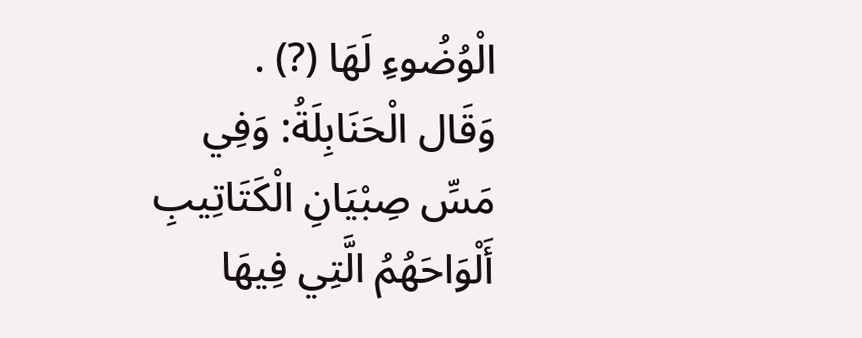الْوُضُوءِ لَهَا (?) .
وَقَال الْحَنَابِلَةُ: وَفِي مَسِّ صِبْيَانِ الْكَتَاتِيبِ أَلْوَاحَهُمُ الَّتِي فِيهَا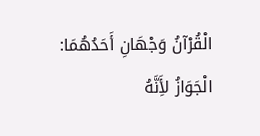الْقُرْآنُ وَجْهَانِ أَحَدُهُمَا: الْجَوَازُ لأَِنَّهُ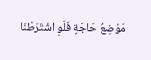مَوْضِعُ حَاجَةٍ فَلَوِ اشْتَرَطْنَا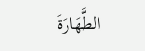الطَّهَارَةَ